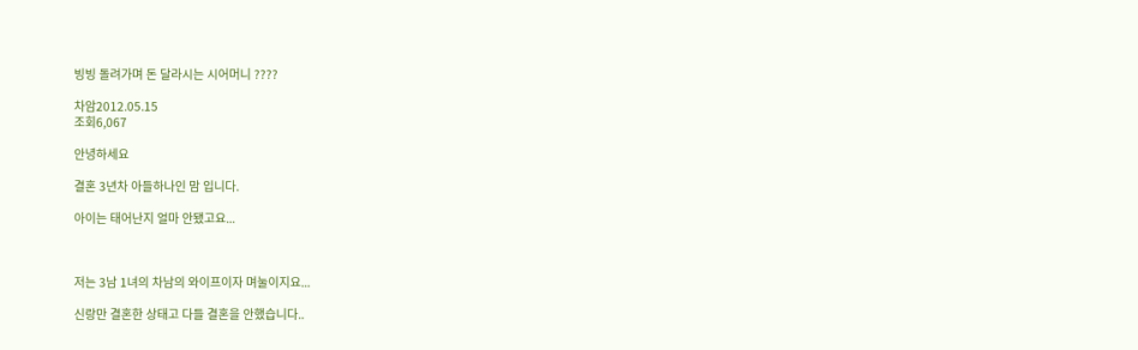빙빙 돌려가며 돈 달라시는 시어머니 ????

차암2012.05.15
조회6,067

안녕하세요

결혼 3년차 아들하나인 맘 입니다.

아이는 태어난지 얼마 안됐고요...



저는 3남 1녀의 차남의 와이프이자 며눌이지요...

신랑만 결혼한 상태고 다들 결혼을 안했습니다..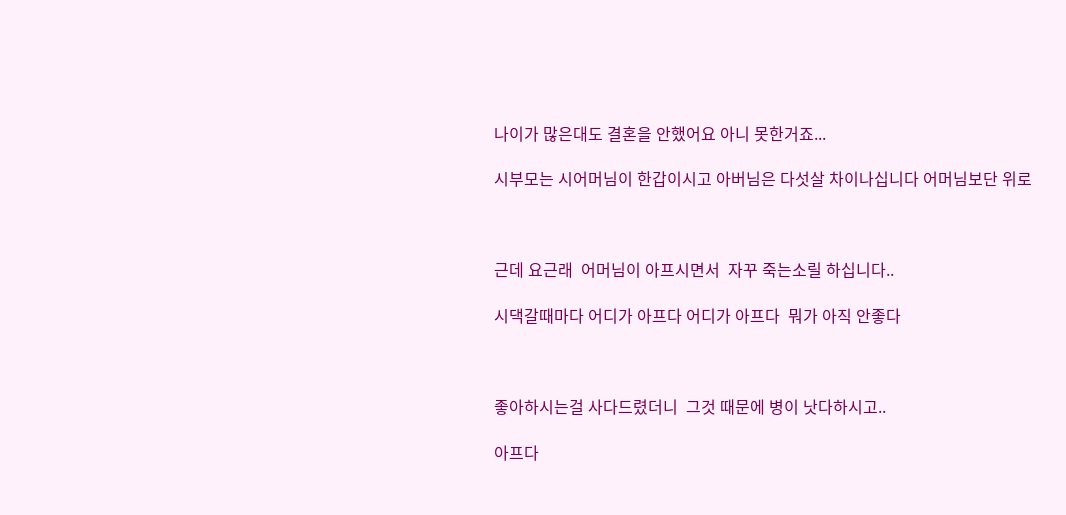나이가 많은대도 결혼을 안했어요 아니 못한거죠...

시부모는 시어머님이 한갑이시고 아버님은 다섯살 차이나십니다 어머님보단 위로



근데 요근래  어머님이 아프시면서  자꾸 죽는소릴 하십니다..

시댁갈때마다 어디가 아프다 어디가 아프다  뭐가 아직 안좋다



좋아하시는걸 사다드렸더니  그것 때문에 병이 낫다하시고..

아프다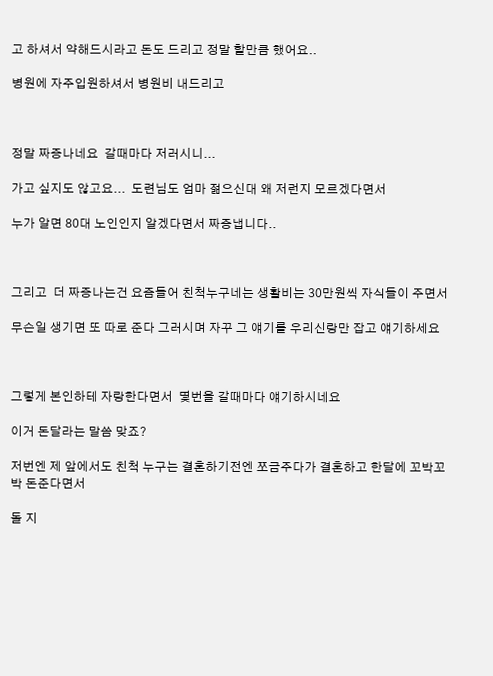고 하셔서 약해드시라고 돈도 드리고 정말 할만큼 했어요..

병원에 자주입원하셔서 병원비 내드리고



정말 짜증나네요  갈때마다 저러시니...

가고 싶지도 않고요...  도련님도 엄마 젊으신대 왜 저런지 모르겠다면서

누가 알면 80대 노인인지 알겠다면서 짜증냅니다..



그리고  더 짜증나는건 요즘들어 친척누구네는 생활비는 30만원씩 자식들이 주면서

무슨일 생기면 또 따로 준다 그러시며 자꾸 그 얘기를 우리신랑만 잡고 얘기하세요



그렇게 본인하테 자랑한다면서  몇번을 갈때마다 얘기하시네요

이거 돈달라는 말씀 맞죠?

저번엔 제 앞에서도 친척 누구는 결혼하기전엔 쪼금주다가 결혼하고 한달에 꼬박꼬박 돈준다면서

돌 지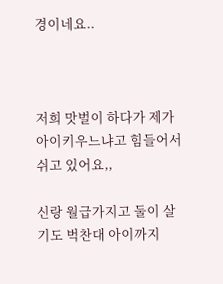경이네요..



저희 맛벌이 하다가 제가 아이키우느냐고 힘들어서 쉬고 있어요,,

신랑 월급가지고 둘이 살기도 벅찬대 아이까지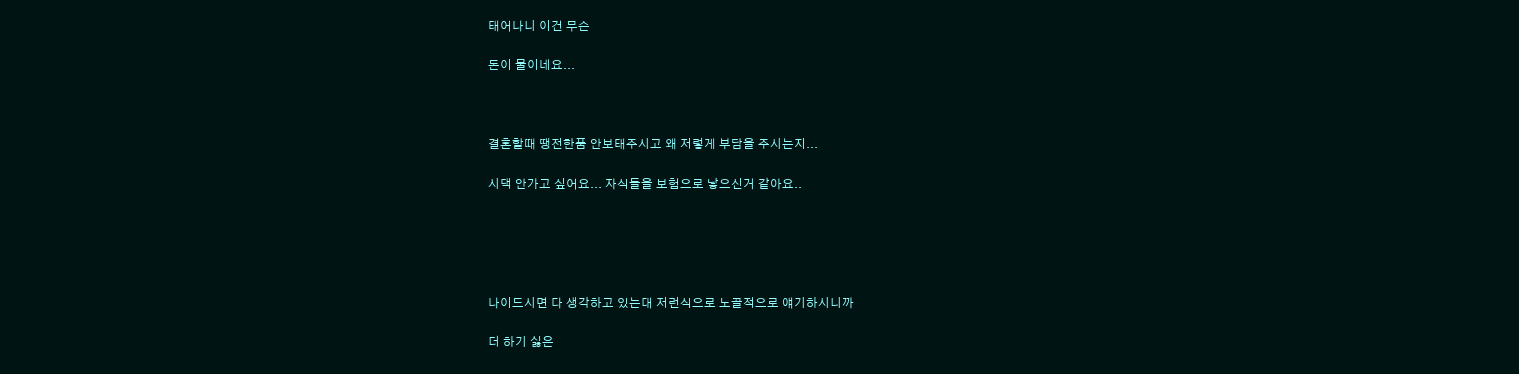태어나니 이건 무슨

돈이 물이네요...



결혼할때 땡전한품 안보태주시고 왜 저렇게 부담을 주시는지...

시댁 안가고 싶어요... 자식들을 보험으로 낳으신거 같아요..





나이드시면 다 생각하고 있는대 저런식으로 노골적으로 얘기하시니까

더 하기 싫은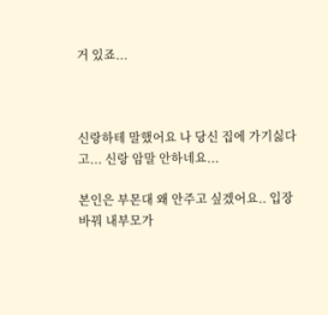거 있죠...



신랑하테 말했어요 나 당신 집에 가기싫다고... 신랑 암말 안하네요...

본인은 부몬대 왜 안주고 싶겠어요.. 입장 바꿔 내부모가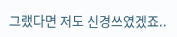그랬다면 저도 신경쓰였겠죠..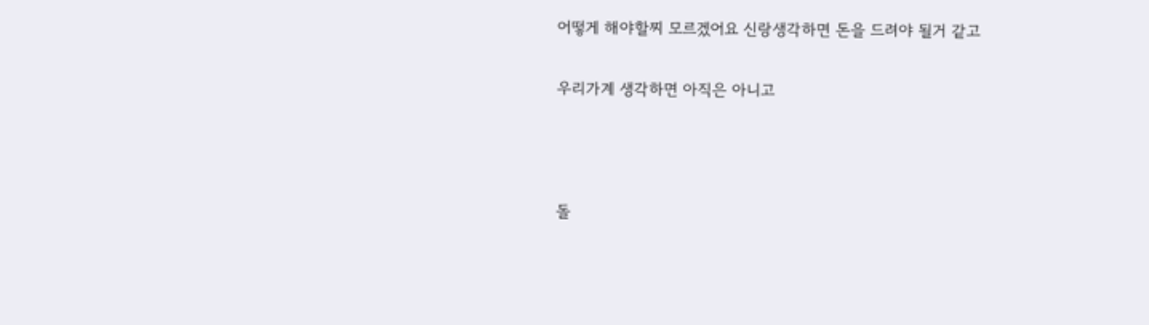어떻게 해야할찌 모르겠어요 신랑생각하면 돈을 드려야 될거 같고

우리가계 생각하면 아직은 아니고



돌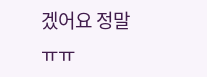겠어요 정말 ㅠㅠ